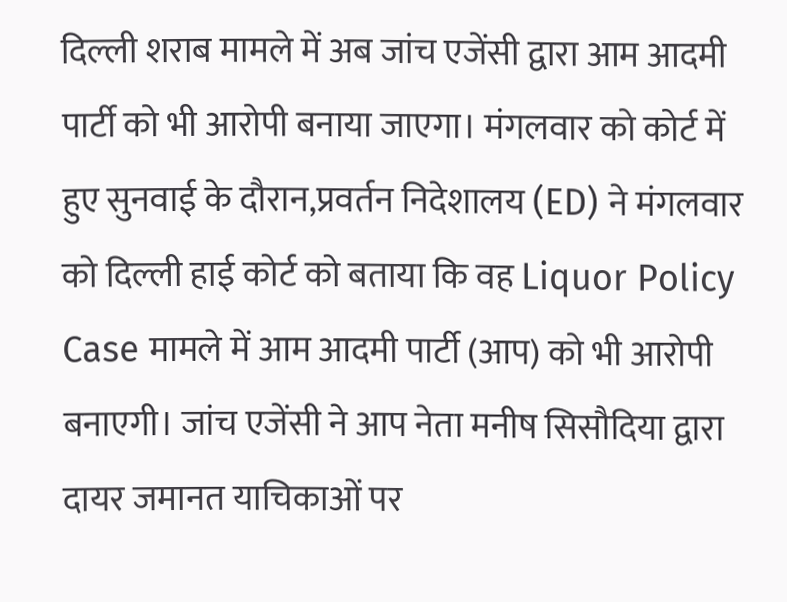दिल्ली शराब मामले में अब जांच एजेंसी द्वारा आम आदमी पार्टी को भी आरोपी बनाया जाएगा। मंगलवार को कोर्ट में हुए सुनवाई के दौरान,प्रवर्तन निदेशालय (ED) ने मंगलवार को दिल्ली हाई कोर्ट को बताया कि वह Liquor Policy Case मामले में आम आदमी पार्टी (आप) को भी आरोपी बनाएगी। जांच एजेंसी ने आप नेता मनीष सिसौदिया द्वारा दायर जमानत याचिकाओं पर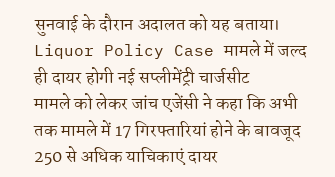सुनवाई के दौरान अदालत को यह बताया।
Liquor Policy Case मामले में जल्द ही दायर होगी नई सप्लीमेंट्री चार्जसीट
मामले को लेकर जांच एजेंसी ने कहा कि अभी तक मामले में 17 गिरफ्तारियां होने के बावजूद 250 से अधिक याचिकाएं दायर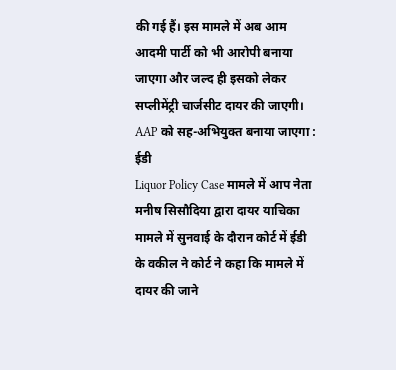की गई हैं। इस मामले में अब आम आदमी पार्टी को भी आरोपी बनाया जाएगा और जल्द ही इसको लेकर सप्लीमेंट्री चार्जसीट दायर की जाएगी।
AAP को सह-अभियुक्त बनाया जाएगा : ईडी
Liquor Policy Case मामले में आप नेता मनीष सिसौदिया द्वारा दायर याचिका मामले में सुनवाई के दौरान कोर्ट में ईडी के वकील ने कोर्ट ने कहा कि मामले में दायर की जाने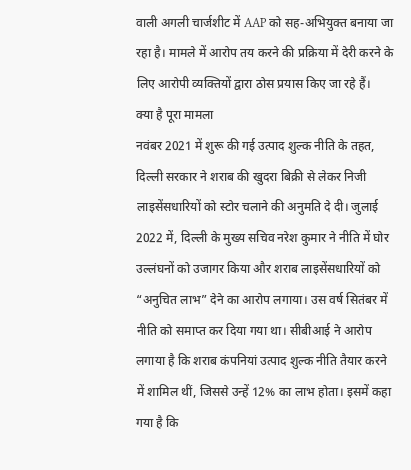वाली अगली चार्जशीट में AAP को सह-अभियुक्त बनाया जा रहा है। मामले में आरोप तय करने की प्रक्रिया में देरी करने के लिए आरोपी व्यक्तियों द्वारा ठोस प्रयास किए जा रहे हैं।
क्या है पूरा मामला
नवंबर 2021 में शुरू की गई उत्पाद शुल्क नीति के तहत, दिल्ली सरकार ने शराब की खुदरा बिक्री से लेकर निजी लाइसेंसधारियों को स्टोर चलाने की अनुमति दे दी। जुलाई 2022 में, दिल्ली के मुख्य सचिव नरेश कुमार ने नीति में घोर उल्लंघनों को उजागर किया और शराब लाइसेंसधारियों को “अनुचित लाभ” देने का आरोप लगाया। उस वर्ष सितंबर में नीति को समाप्त कर दिया गया था। सीबीआई ने आरोप लगाया है कि शराब कंपनियां उत्पाद शुल्क नीति तैयार करने में शामिल थीं, जिससे उन्हें 12% का लाभ होता। इसमें कहा गया है कि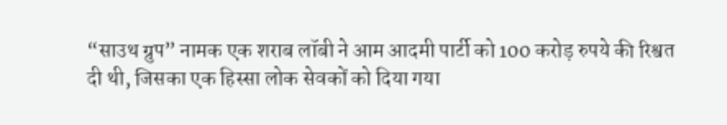“साउथ ग्रुप” नामक एक शराब लॉबी ने आम आदमी पार्टी को 100 करोड़ रुपये की रिश्वत दी थी, जिसका एक हिस्सा लोक सेवकों को दिया गया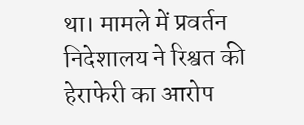था। मामले में प्रवर्तन निदेशालय ने रिश्वत की हेराफेरी का आरोप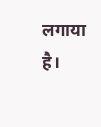लगाया है।